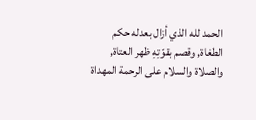الحمد لله الذي أزال بعدله حكم الطغاة, وقصم بقوّتِهِ ظهر العتاة, والصلاة والسلام على الرحمة المهداة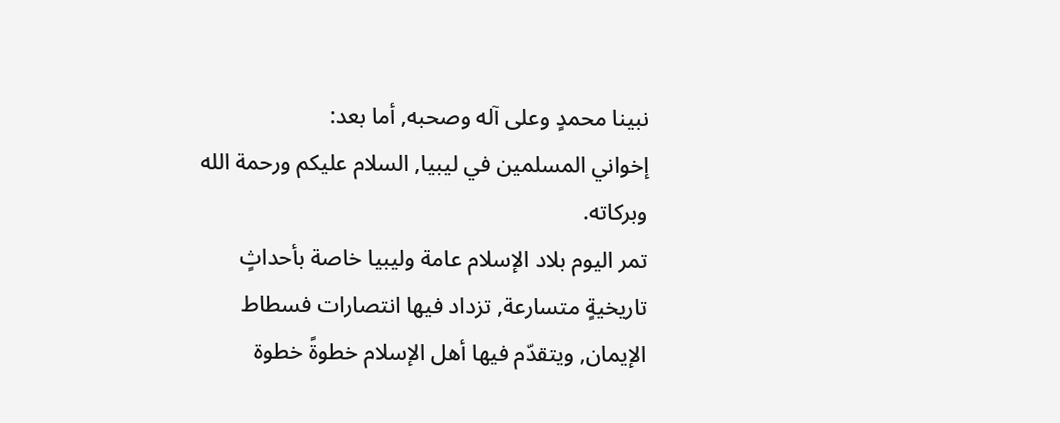نبينا محمدٍ وعلى آله وصحبه, أما بعد:
إخواني المسلمين في ليبيا, السلام عليكم ورحمة الله وبركاته.
تمر اليوم بلاد الإسلام عامة وليبيا خاصة بأحداثٍ تاريخيةٍ متسارعة, تزداد فيها انتصارات فسطاط الإيمان, ويتقدّم فيها أهل الإسلام خطوةً خطوة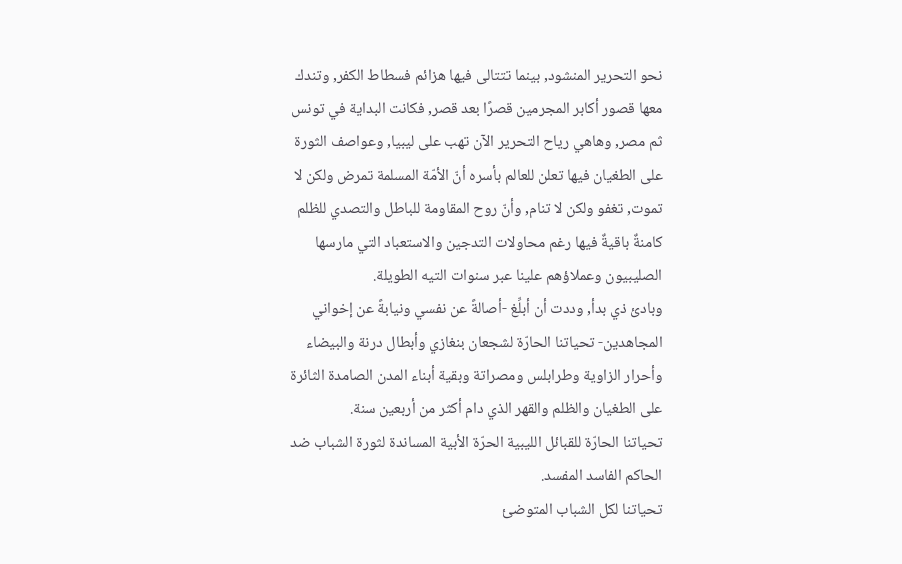نحو التحرير المنشود, بينما تتتالى فيها هزائم فسطاط الكفر, وتندك معها قصور أكابر المجرمين قصرًا بعد قصر, فكانت البداية في تونس ثم مصر, وهاهي رياح التحرير الآن تهب على ليبيا, وعواصف الثورة على الطغيان فيها تعلن للعالم بأسره أنّ الأمّة المسلمة تمرض ولكن لا تموت, تغفو ولكن لا تنام, وأنّ روح المقاومة للباطل والتصدي للظلم كامنةٌ باقيةٌ فيها رغم محاولات التدجين والاستعباد التي مارسها الصليبيون وعملاؤهم علينا عبر سنوات التيه الطويلة.
وبادئ ذي بدأ, وددت أن أبلِّغ -أصالةً عن نفسي ونيابةً عن إخواني المجاهدين- تحياتنا الحارّة لشجعان بنغازي وأبطال درنة والبيضاء وأحرار الزاوية وطرابلس ومصراتة وبقية أبناء المدن الصامدة الثائرة على الطغيان والظلم والقهر الذي دام أكثر من أربعين سنة.
تحياتنا الحارّة للقبائل الليبية الحرّة الأبية المساندة لثورة الشباب ضد الحاكم الفاسد المفسد.
تحياتنا لكل الشباب المتوضئ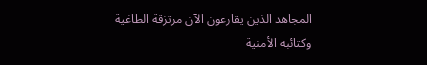المجاهد الذين يقارعون الآن مرتزقة الطاغية وكتائبه الأمنية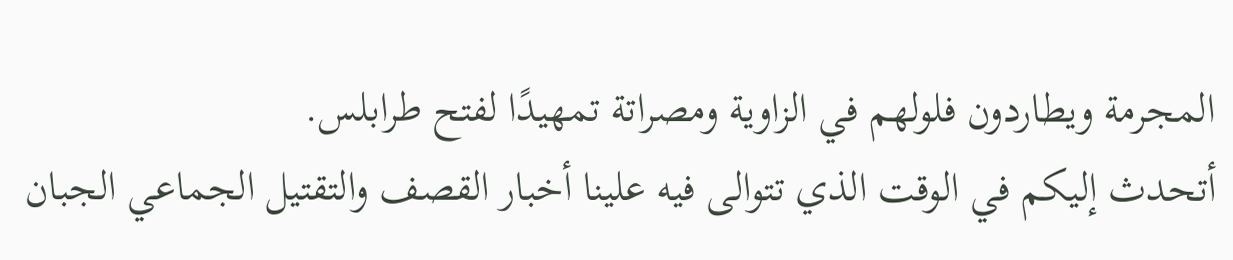المجرمة ويطاردون فلولهم في الزاوية ومصراتة تمهيدًا لفتح طرابلس.
أتحدث إليكم في الوقت الذي تتوالى فيه علينا أخبار القصف والتقتيل الجماعي الجبان